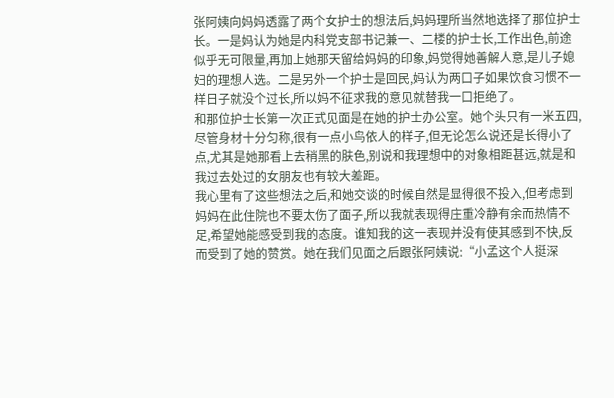张阿姨向妈妈透露了两个女护士的想法后,妈妈理所当然地选择了那位护士长。一是妈认为她是内科党支部书记兼一、二楼的护士长,工作出色,前途似乎无可限量,再加上她那天留给妈妈的印象,妈觉得她善解人意,是儿子媳妇的理想人选。二是另外一个护士是回民,妈认为两口子如果饮食习惯不一样日子就没个过长,所以妈不征求我的意见就替我一口拒绝了。
和那位护士长第一次正式见面是在她的护士办公室。她个头只有一米五四,尽管身材十分匀称,很有一点小鸟依人的样子,但无论怎么说还是长得小了点,尤其是她那看上去稍黑的肤色,别说和我理想中的对象相距甚远,就是和我过去处过的女朋友也有较大差距。
我心里有了这些想法之后,和她交谈的时候自然是显得很不投入,但考虑到妈妈在此住院也不要太伤了面子,所以我就表现得庄重冷静有余而热情不足,希望她能感受到我的态度。谁知我的这一表现并没有使其感到不快,反而受到了她的赞赏。她在我们见面之后跟张阿姨说:“小孟这个人挺深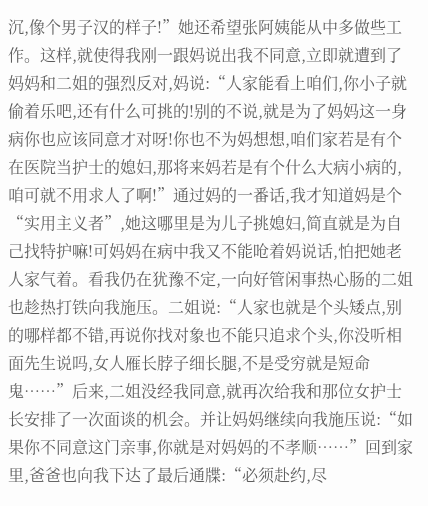沉,像个男子汉的样子!”她还希望张阿姨能从中多做些工作。这样,就使得我刚一跟妈说出我不同意,立即就遭到了妈妈和二姐的强烈反对,妈说:“人家能看上咱们,你小子就偷着乐吧,还有什么可挑的!别的不说,就是为了妈妈这一身病你也应该同意才对呀!你也不为妈想想,咱们家若是有个在医院当护士的媳妇,那将来妈若是有个什么大病小病的,咱可就不用求人了啊!”通过妈的一番话,我才知道妈是个“实用主义者”,她这哪里是为儿子挑媳妇,简直就是为自己找特护嘛!可妈妈在病中我又不能呛着妈说话,怕把她老人家气着。看我仍在犹豫不定,一向好管闲事热心肠的二姐也趁热打铁向我施压。二姐说:“人家也就是个头矮点,别的哪样都不错,再说你找对象也不能只追求个头,你没听相面先生说吗,女人雁长脖子细长腿,不是受穷就是短命鬼……”后来,二姐没经我同意,就再次给我和那位女护士长安排了一次面谈的机会。并让妈妈继续向我施压说:“如果你不同意这门亲事,你就是对妈妈的不孝顺……”回到家里,爸爸也向我下达了最后通牒:“必须赴约,尽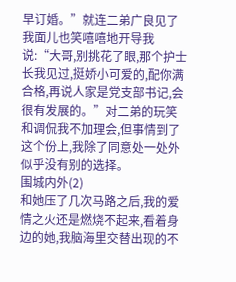早订婚。”就连二弟广良见了我面儿也笑嘻嘻地开导我说:“大哥,别挑花了眼,那个护士长我见过,挺娇小可爱的,配你满合格,再说人家是党支部书记,会很有发展的。”对二弟的玩笑和调侃我不加理会,但事情到了这个份上,我除了同意处一处外似乎没有别的选择。
围城内外(2)
和她压了几次马路之后,我的爱情之火还是燃烧不起来,看着身边的她,我脑海里交替出现的不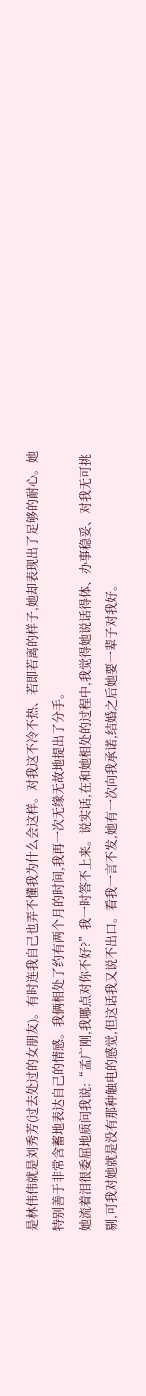是林伟伟就是刘秀芳(过去处过的女朋友)。有时连我自己也弄不懂我为什么会这样。对我这不冷不热、若即若离的样子,她却表现出了足够的耐心。她特别善于非常含蓄地表达自己的情感。我俩相处了约有两个月的时间,我再一次无缘无故地提出了分手。
她流着泪很委屈地质问我说:“孟广刚,我哪点对你不好?”我一时答不上来。说实话,在和她相处的过程中,我觉得她说话得体、办事稳妥、对我无可挑剔,可我对她就是没有那种触电的感觉,但这话我又说不出口。看我一言不发,她有一次向我承诺,结婚之后她要一辈子对我好。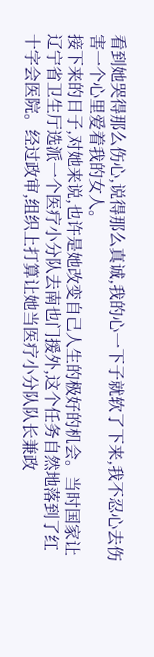看到她哭得那么伤心,说得那么真诚,我的心一下子就软了下来,我不忍心去伤害一个心里爱着我的女人。
接下来的日子,对她来说,也许是她改变自己人生的极好的机会。当时国家让辽宁省卫生厅选派一个医疗小分队去南也门援外,这个任务自然地落到了红十字会医院。经过政审,组织上打算让她当医疗小分队队长兼政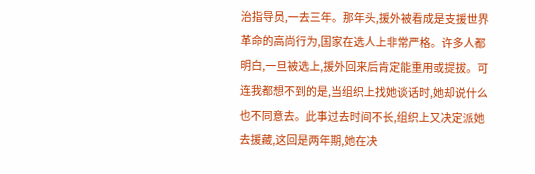治指导员,一去三年。那年头,援外被看成是支援世界革命的高尚行为,国家在选人上非常严格。许多人都明白,一旦被选上,援外回来后肯定能重用或提拔。可连我都想不到的是,当组织上找她谈话时,她却说什么也不同意去。此事过去时间不长,组织上又决定派她去援藏,这回是两年期,她在决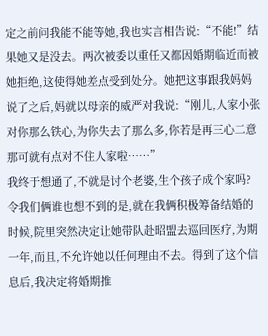定之前问我能不能等她,我也实言相告说:“不能!”结果她又是没去。两次被委以重任又都因婚期临近而被她拒绝,这使得她差点受到处分。她把这事跟我妈妈说了之后,妈就以母亲的威严对我说:“刚儿,人家小张对你那么铁心,为你失去了那么多,你若是再三心二意那可就有点对不住人家啦……”
我终于想通了,不就是讨个老婆,生个孩子成个家吗?令我们俩谁也想不到的是,就在我俩积极筹备结婚的时候,院里突然决定让她带队赴昭盟去巡回医疗,为期一年,而且,不允许她以任何理由不去。得到了这个信息后,我决定将婚期推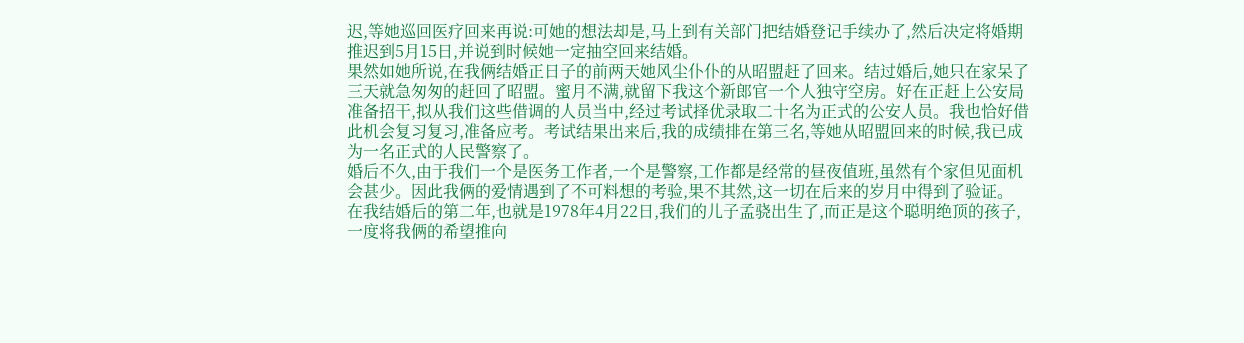迟,等她巡回医疗回来再说:可她的想法却是,马上到有关部门把结婚登记手续办了,然后决定将婚期推迟到5月15日,并说到时候她一定抽空回来结婚。
果然如她所说,在我俩结婚正日子的前两天她风尘仆仆的从昭盟赶了回来。结过婚后,她只在家呆了三天就急匆匆的赶回了昭盟。蜜月不满,就留下我这个新郎官一个人独守空房。好在正赶上公安局准备招干,拟从我们这些借调的人员当中,经过考试择优录取二十名为正式的公安人员。我也恰好借此机会复习复习,准备应考。考试结果出来后,我的成绩排在第三名,等她从昭盟回来的时候,我已成为一名正式的人民警察了。
婚后不久,由于我们一个是医务工作者,一个是警察,工作都是经常的昼夜值班,虽然有个家但见面机会甚少。因此我俩的爱情遇到了不可料想的考验,果不其然,这一切在后来的岁月中得到了验证。
在我结婚后的第二年,也就是1978年4月22日,我们的儿子孟骁出生了,而正是这个聪明绝顶的孩子,一度将我俩的希望推向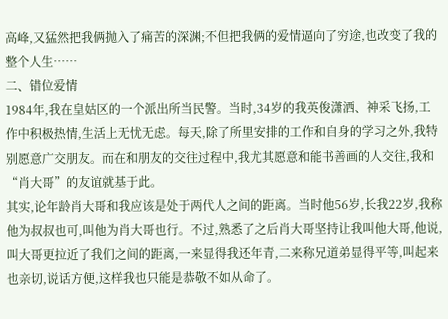高峰,又猛然把我俩抛入了痛苦的深渊;不但把我俩的爱情逼向了穷途,也改变了我的整个人生……
二、错位爱情
1984年,我在皇姑区的一个派出所当民警。当时,34岁的我英俊潇洒、神采飞扬,工作中积极热情,生活上无忧无虑。每天,除了所里安排的工作和自身的学习之外,我特别愿意广交朋友。而在和朋友的交往过程中,我尤其愿意和能书善画的人交往,我和“肖大哥”的友谊就基于此。
其实,论年龄肖大哥和我应该是处于两代人之间的距离。当时他56岁,长我22岁,我称他为叔叔也可,叫他为肖大哥也行。不过,熟悉了之后肖大哥坚持让我叫他大哥,他说,叫大哥更拉近了我们之间的距离,一来显得我还年青,二来称兄道弟显得平等,叫起来也亲切,说话方便,这样我也只能是恭敬不如从命了。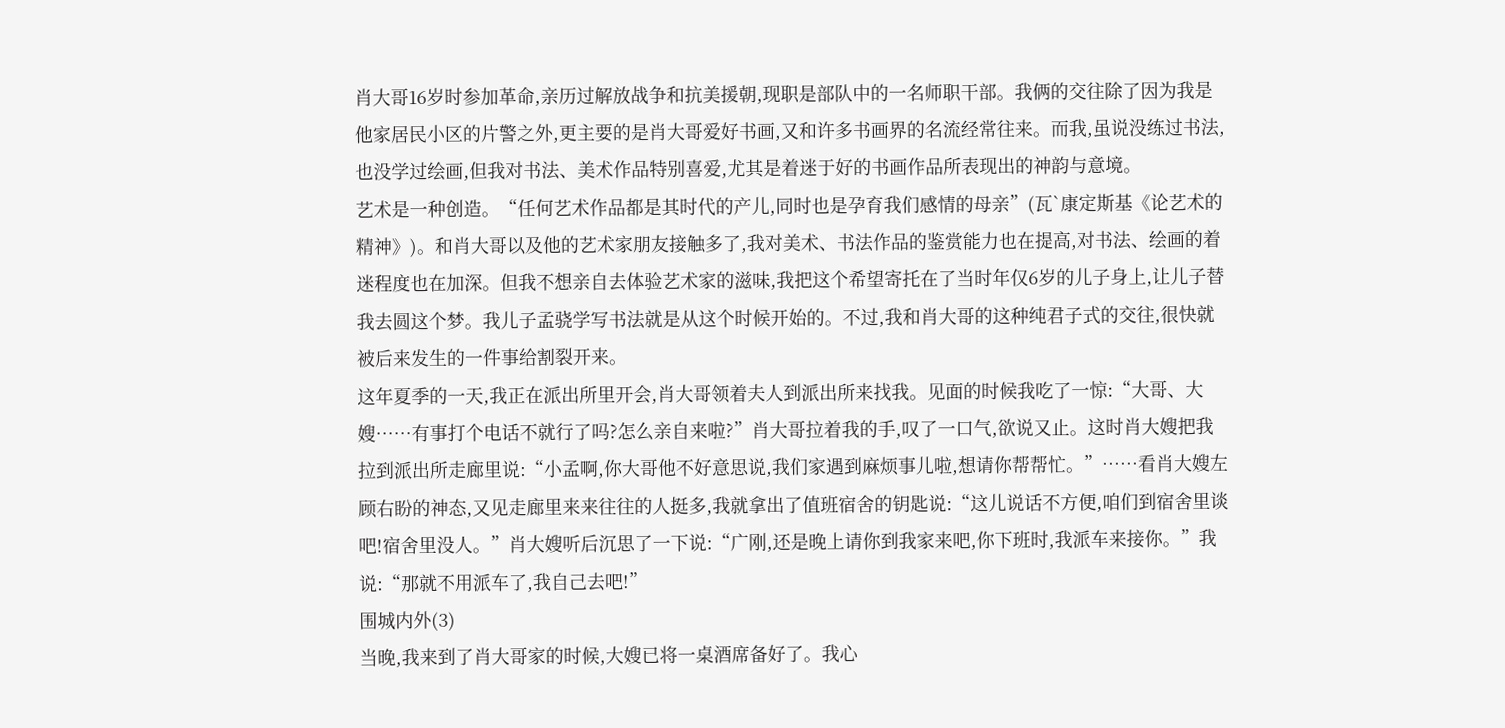肖大哥16岁时参加革命,亲历过解放战争和抗美援朝,现职是部队中的一名师职干部。我俩的交往除了因为我是他家居民小区的片警之外,更主要的是肖大哥爱好书画,又和许多书画界的名流经常往来。而我,虽说没练过书法,也没学过绘画,但我对书法、美术作品特别喜爱,尤其是着迷于好的书画作品所表现出的神韵与意境。
艺术是一种创造。“任何艺术作品都是其时代的产儿,同时也是孕育我们感情的母亲”(瓦`康定斯基《论艺术的精神》)。和肖大哥以及他的艺术家朋友接触多了,我对美术、书法作品的鉴赏能力也在提高,对书法、绘画的着迷程度也在加深。但我不想亲自去体验艺术家的滋味,我把这个希望寄托在了当时年仅6岁的儿子身上,让儿子替我去圆这个梦。我儿子孟骁学写书法就是从这个时候开始的。不过,我和肖大哥的这种纯君子式的交往,很快就被后来发生的一件事给割裂开来。
这年夏季的一天,我正在派出所里开会,肖大哥领着夫人到派出所来找我。见面的时候我吃了一惊:“大哥、大嫂……有事打个电话不就行了吗?怎么亲自来啦?”肖大哥拉着我的手,叹了一口气,欲说又止。这时肖大嫂把我拉到派出所走廊里说:“小孟啊,你大哥他不好意思说,我们家遇到麻烦事儿啦,想请你帮帮忙。”……看肖大嫂左顾右盼的神态,又见走廊里来来往往的人挺多,我就拿出了值班宿舍的钥匙说:“这儿说话不方便,咱们到宿舍里谈吧!宿舍里没人。”肖大嫂听后沉思了一下说:“广刚,还是晚上请你到我家来吧,你下班时,我派车来接你。”我说:“那就不用派车了,我自己去吧!”
围城内外(3)
当晚,我来到了肖大哥家的时候,大嫂已将一桌酒席备好了。我心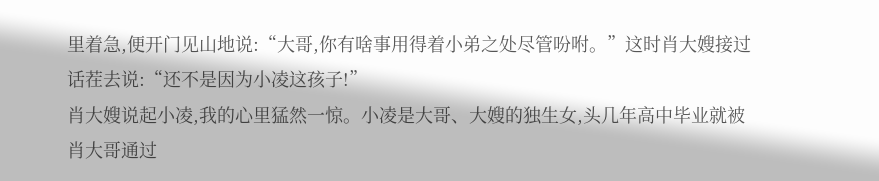里着急,便开门见山地说:“大哥,你有啥事用得着小弟之处尽管吩咐。”这时肖大嫂接过话茬去说:“还不是因为小凌这孩子!”
肖大嫂说起小凌,我的心里猛然一惊。小凌是大哥、大嫂的独生女,头几年高中毕业就被肖大哥通过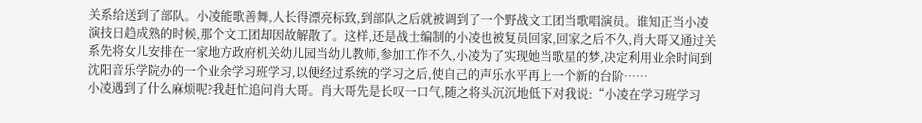关系给送到了部队。小凌能歌善舞,人长得漂亮标致,到部队之后就被调到了一个野战文工团当歌唱演员。谁知正当小凌演技日趋成熟的时候,那个文工团却因故解散了。这样,还是战士编制的小凌也被复员回家,回家之后不久,肖大哥又通过关系先将女儿安排在一家地方政府机关幼儿园当幼儿教师,参加工作不久,小凌为了实现她当歌星的梦,决定利用业余时间到沈阳音乐学院办的一个业余学习班学习,以便经过系统的学习之后,使自己的声乐水平再上一个新的台阶……
小凌遇到了什么麻烦呢?我赶忙追问肖大哥。肖大哥先是长叹一口气,随之将头沉沉地低下对我说:“小凌在学习班学习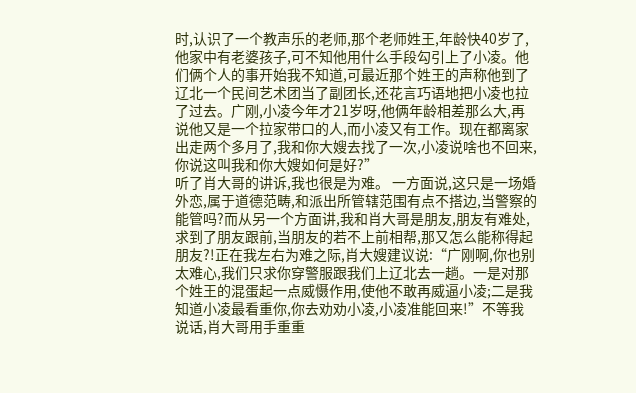时,认识了一个教声乐的老师,那个老师姓王,年龄快40岁了,他家中有老婆孩子,可不知他用什么手段勾引上了小凌。他们俩个人的事开始我不知道,可最近那个姓王的声称他到了辽北一个民间艺术团当了副团长,还花言巧语地把小凌也拉了过去。广刚,小凌今年才21岁呀,他俩年龄相差那么大,再说他又是一个拉家带口的人,而小凌又有工作。现在都离家出走两个多月了,我和你大嫂去找了一次,小凌说啥也不回来,你说这叫我和你大嫂如何是好?”
听了肖大哥的讲诉,我也很是为难。 一方面说,这只是一场婚外恋,属于道德范畴,和派出所管辖范围有点不搭边,当警察的能管吗?而从另一个方面讲,我和肖大哥是朋友,朋友有难处,求到了朋友跟前,当朋友的若不上前相帮,那又怎么能称得起朋友?!正在我左右为难之际,肖大嫂建议说:“广刚啊,你也别太难心,我们只求你穿警服跟我们上辽北去一趟。一是对那个姓王的混蛋起一点威慑作用,使他不敢再威逼小凌;二是我知道小凌最看重你,你去劝劝小凌,小凌准能回来!”不等我说话,肖大哥用手重重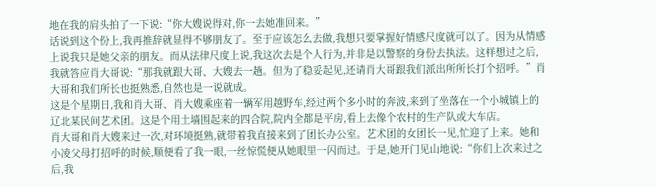地在我的肩头拍了一下说:“你大嫂说得对,你一去她准回来。”
话说到这个份上,我再推辞就显得不够朋友了。至于应该怎么去做,我想只要掌握好情感尺度就可以了。因为从情感上说我只是她父亲的朋友。而从法律尺度上说,我这次去是个人行为,并非是以警察的身份去执法。这样想过之后,我就答应肖大哥说:“那我就跟大哥、大嫂去一趟。但为了稳妥起见,还请肖大哥跟我们派出所所长打个招呼。”肖大哥和我们所长也挺熟悉,自然也是一说就成。
这是个星期日,我和肖大哥、肖大嫂乘座着一辆军用越野车,经过两个多小时的奔波,来到了坐落在一个小城镇上的辽北某民间艺术团。这是个用土墙围起来的四合院,院内全都是平房,看上去像个农村的生产队或大车店。
肖大哥和肖大嫂来过一次,对环境挺熟,就带着我直接来到了团长办公室。艺术团的女团长一见,忙迎了上来。她和小凌父母打招呼的时候,顺便看了我一眼,一丝惊慌便从她眼里一闪而过。于是,她开门见山地说:“你们上次来过之后,我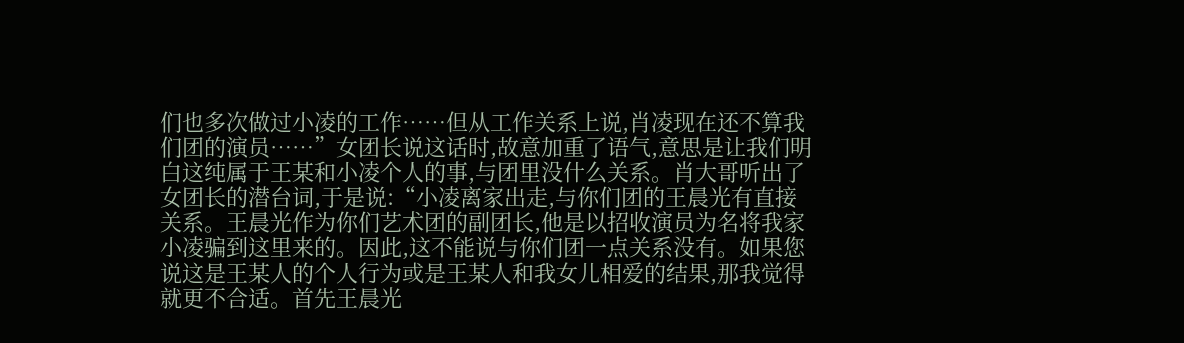们也多次做过小凌的工作……但从工作关系上说,肖凌现在还不算我们团的演员……”女团长说这话时,故意加重了语气,意思是让我们明白这纯属于王某和小凌个人的事,与团里没什么关系。肖大哥听出了女团长的潜台词,于是说:“小凌离家出走,与你们团的王晨光有直接关系。王晨光作为你们艺术团的副团长,他是以招收演员为名将我家小凌骗到这里来的。因此,这不能说与你们团一点关系没有。如果您说这是王某人的个人行为或是王某人和我女儿相爱的结果,那我觉得就更不合适。首先王晨光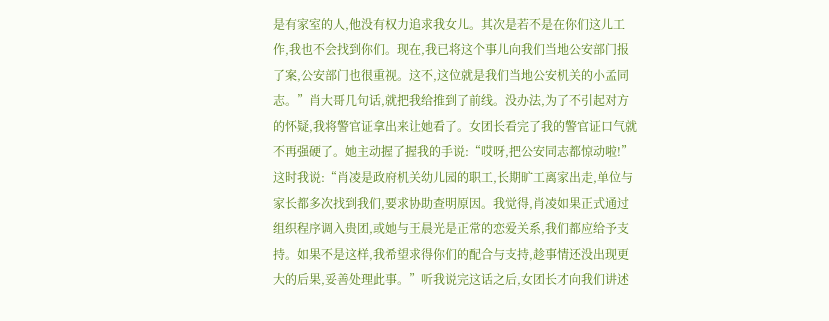是有家室的人,他没有权力追求我女儿。其次是若不是在你们这儿工作,我也不会找到你们。现在,我已将这个事儿向我们当地公安部门报了案,公安部门也很重视。这不,这位就是我们当地公安机关的小孟同志。”肖大哥几句话,就把我给推到了前线。没办法,为了不引起对方的怀疑,我将警官证拿出来让她看了。女团长看完了我的警官证口气就不再强硬了。她主动握了握我的手说:“哎呀,把公安同志都惊动啦!”这时我说:“肖凌是政府机关幼儿园的职工,长期旷工离家出走,单位与家长都多次找到我们,要求协助查明原因。我觉得,肖凌如果正式通过组织程序调入贵团,或她与王晨光是正常的恋爱关系,我们都应给予支持。如果不是这样,我希望求得你们的配合与支持,趁事情还没出现更大的后果,妥善处理此事。”听我说完这话之后,女团长才向我们讲述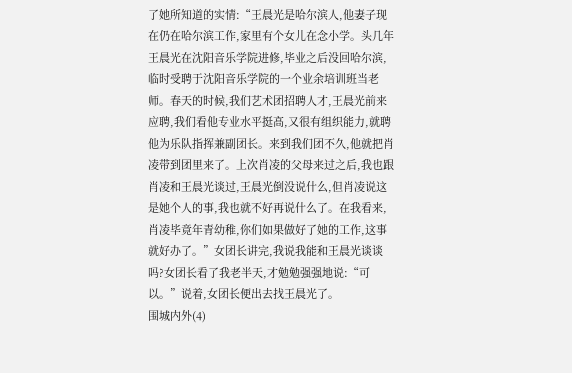了她所知道的实情:“王晨光是哈尔滨人,他妻子现在仍在哈尔滨工作,家里有个女儿在念小学。头几年王晨光在沈阳音乐学院进修,毕业之后没回哈尔滨,临时受聘于沈阳音乐学院的一个业余培训班当老师。春天的时候,我们艺术团招聘人才,王晨光前来应聘,我们看他专业水平挺高,又很有组织能力,就聘他为乐队指挥兼副团长。来到我们团不久,他就把肖凌带到团里来了。上次肖凌的父母来过之后,我也跟肖凌和王晨光谈过,王晨光倒没说什么,但肖凌说这是她个人的事,我也就不好再说什么了。在我看来,肖凌毕竟年青幼稚,你们如果做好了她的工作,这事就好办了。”女团长讲完,我说我能和王晨光谈谈吗?女团长看了我老半天,才勉勉强强地说:“可以。”说着,女团长便出去找王晨光了。
围城内外(4)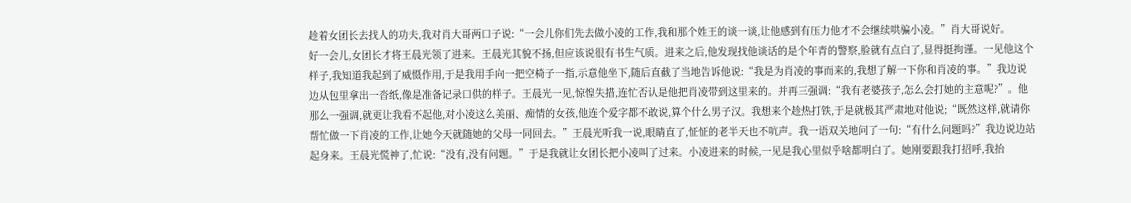趁着女团长去找人的功夫,我对肖大哥两口子说:“一会儿你们先去做小凌的工作,我和那个姓王的谈一谈,让他感到有压力他才不会继续哄骗小凌。”肖大哥说好。
好一会儿,女团长才将王晨光领了进来。王晨光其貌不扬,但应该说很有书生气质。进来之后,他发现找他谈话的是个年青的警察,脸就有点白了,显得挺拘谨。一见他这个样子,我知道我起到了威慑作用,于是我用手向一把空椅子一指,示意他坐下,随后直截了当地告诉他说:“我是为肖凌的事而来的,我想了解一下你和肖凌的事。”我边说边从包里拿出一沓纸,像是准备记录口供的样子。王晨光一见,惊惶失措,连忙否认是他把肖凌带到这里来的。并再三强调:“我有老婆孩子,怎么会打她的主意呢?”。他那么一强调,就更让我看不起他,对小凌这么美丽、痴情的女孩,他连个爱字都不敢说,算个什么男子汉。我想来个趁热打铁,于是就极其严肃地对他说;“既然这样,就请你帮忙做一下肖凌的工作,让她今天就随她的父母一同回去。”王晨光听我一说,眼睛直了,怔怔的老半天也不吭声。我一语双关地问了一句:“有什么问题吗?”我边说边站起身来。王晨光慌神了,忙说:“没有,没有问题。”于是我就让女团长把小凌叫了过来。小凌进来的时候,一见是我心里似乎啥都明白了。她刚要跟我打招呼,我抬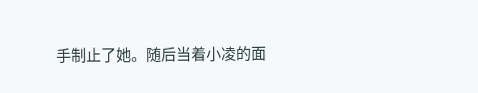手制止了她。随后当着小凌的面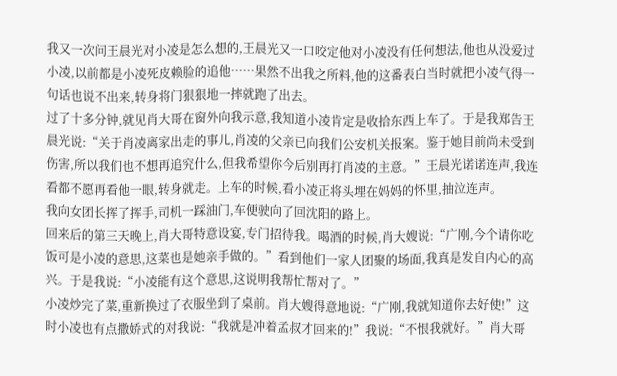我又一次问王晨光对小凌是怎么想的,王晨光又一口咬定他对小凌没有任何想法,他也从没爱过小凌,以前都是小凌死皮赖脸的追他……果然不出我之所料,他的这番表白当时就把小凌气得一句话也说不出来,转身将门狠狠地一摔就跑了出去。
过了十多分钟,就见肖大哥在窗外向我示意,我知道小凌肯定是收拾东西上车了。于是我郑告王晨光说:“关于肖凌离家出走的事儿,肖凌的父亲已向我们公安机关报案。鉴于她目前尚未受到伤害,所以我们也不想再追究什么,但我希望你今后别再打肖凌的主意。”王晨光诺诺连声,我连看都不愿再看他一眼,转身就走。上车的时候,看小凌正将头埋在妈妈的怀里,抽泣连声。
我向女团长挥了挥手,司机一踩油门,车便驶向了回沈阳的路上。
回来后的第三天晚上,肖大哥特意设宴,专门招待我。喝酒的时候,肖大嫂说:“广刚,今个请你吃饭可是小凌的意思,这菜也是她亲手做的。”看到他们一家人团聚的场面,我真是发自内心的高兴。于是我说:“小凌能有这个意思,这说明我帮忙帮对了。”
小凌炒完了菜,重新换过了衣服坐到了桌前。肖大嫂得意地说:“广刚,我就知道你去好使!”这时小凌也有点撒娇式的对我说:“我就是冲着孟叔才回来的!”我说:“不恨我就好。”肖大哥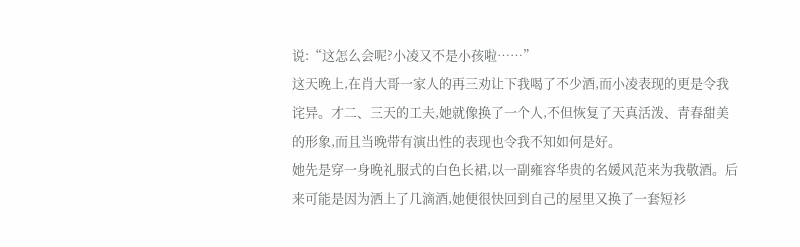说:“这怎么会呢?小凌又不是小孩啦……”
这天晚上,在肖大哥一家人的再三劝让下我喝了不少酒,而小凌表现的更是令我诧异。才二、三天的工夫,她就像换了一个人,不但恢复了天真活泼、青春甜美的形象,而且当晚带有演出性的表现也令我不知如何是好。
她先是穿一身晚礼服式的白色长裙,以一副雍容华贵的名媛风范来为我敬酒。后来可能是因为洒上了几滴酒,她便很快回到自己的屋里又换了一套短衫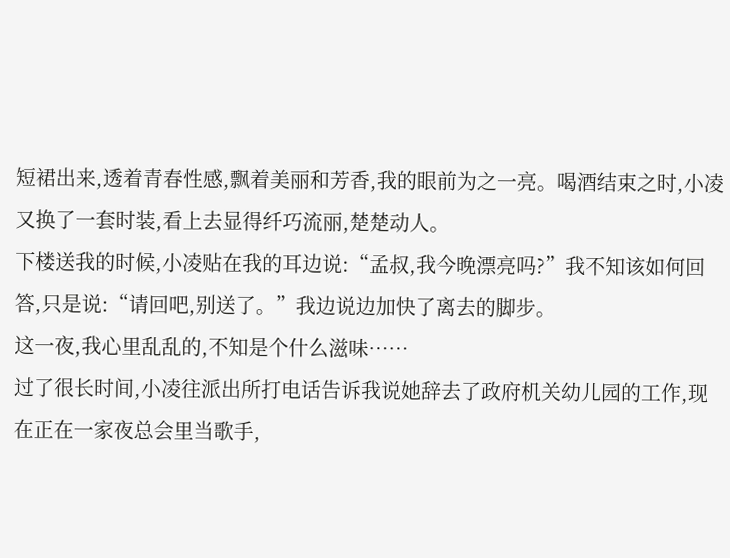短裙出来,透着青春性感,飘着美丽和芳香,我的眼前为之一亮。喝酒结束之时,小凌又换了一套时装,看上去显得纤巧流丽,楚楚动人。
下楼送我的时候,小凌贴在我的耳边说:“孟叔,我今晚漂亮吗?”我不知该如何回答,只是说:“请回吧,别送了。”我边说边加快了离去的脚步。
这一夜,我心里乱乱的,不知是个什么滋味……
过了很长时间,小凌往派出所打电话告诉我说她辞去了政府机关幼儿园的工作,现在正在一家夜总会里当歌手,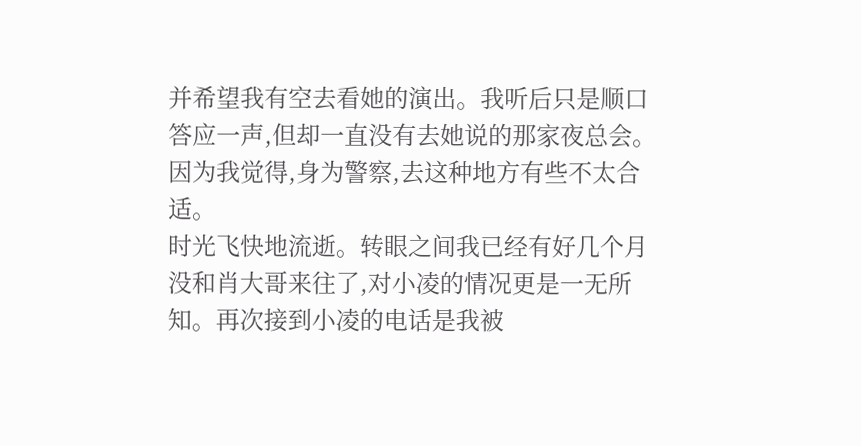并希望我有空去看她的演出。我听后只是顺口答应一声,但却一直没有去她说的那家夜总会。因为我觉得,身为警察,去这种地方有些不太合适。
时光飞快地流逝。转眼之间我已经有好几个月没和肖大哥来往了,对小凌的情况更是一无所知。再次接到小凌的电话是我被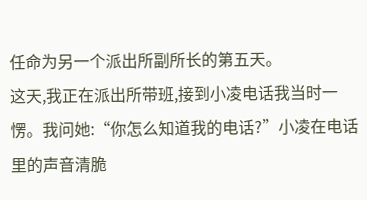任命为另一个派出所副所长的第五天。
这天,我正在派出所带班,接到小凌电话我当时一愣。我问她:“你怎么知道我的电话?”小凌在电话里的声音清脆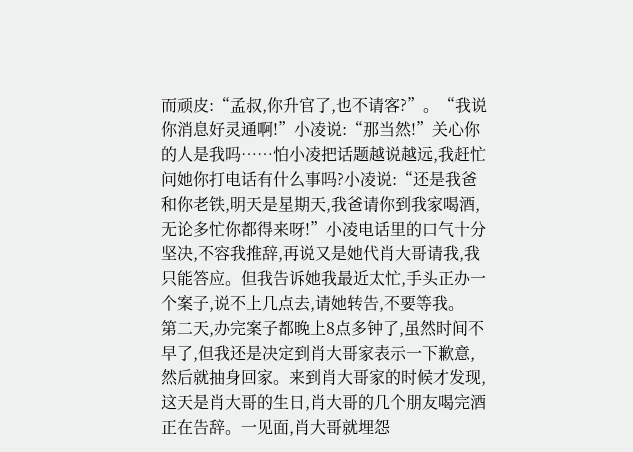而顽皮:“孟叔,你升官了,也不请客?”。“我说你消息好灵通啊!”小凌说:“那当然!”关心你的人是我吗……怕小凌把话题越说越远,我赶忙问她你打电话有什么事吗?小凌说:“还是我爸和你老铁,明天是星期天,我爸请你到我家喝酒,无论多忙你都得来呀!”小凌电话里的口气十分坚决,不容我推辞,再说又是她代肖大哥请我,我只能答应。但我告诉她我最近太忙,手头正办一个案子,说不上几点去,请她转告,不要等我。
第二天,办完案子都晚上8点多钟了,虽然时间不早了,但我还是决定到肖大哥家表示一下歉意,然后就抽身回家。来到肖大哥家的时候才发现,这天是肖大哥的生日,肖大哥的几个朋友喝完酒正在告辞。一见面,肖大哥就埋怨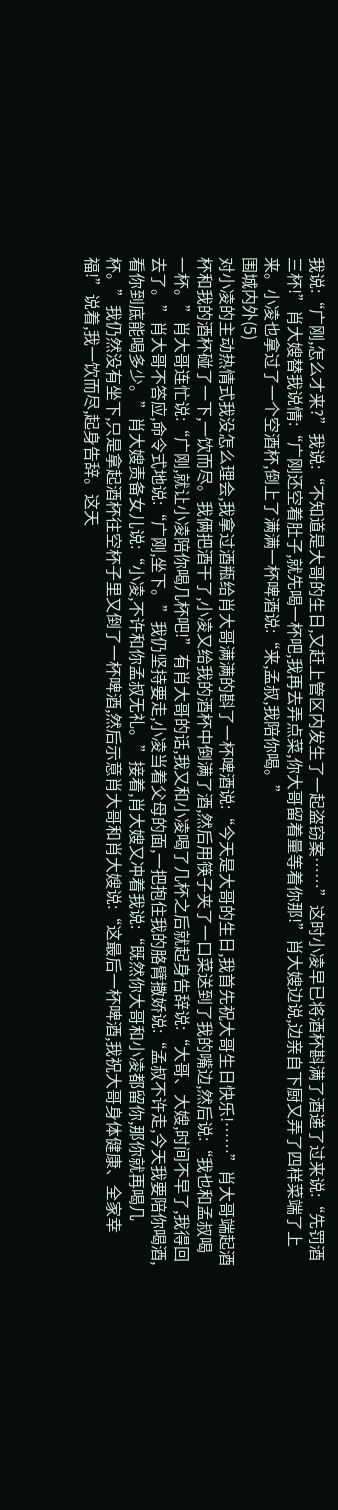我说:“广刚,怎么才来?”我说:“不知道是大哥的生日,又赶上管区内发生了一起盗窃案……”这时小凌早已将酒杯斟满了酒递了过来说:“先罚酒三杯!”肖大嫂替我说情:“广刚还空着肚子,就先喝一杯吧,我再去弄点菜,你大哥留着量等着你那!”肖大嫂边说,边亲自下厨又弄了四样菜端了上来。小凌也拿过了一个空酒杯,倒上了满满一杯啤酒说:“来,孟叔,我陪你喝。”
围城内外(5)
对小凌的主动热情式我没怎么理会,我拿过酒瓶给肖大哥满满的斟了一杯啤酒说:“今天是大哥的生日,我首先祝大哥生日快乐!……”肖大哥端起酒杯和我的酒杯碰了一下,一饮而尽。我俩把酒干了,小凌又给我的酒杯中倒满了酒,然后用筷子夹了一口菜送到了我的嘴边,然后说:“我也和孟叔喝一杯。”肖大哥连忙说:“广刚,就让小凌陪你喝几杯吧!”有肖大哥的话,我又和小凌喝了几杯之后就起身告辞说:“大哥、大嫂,时间不早了,我得回去了。”肖大哥不答应,命令式地说:“广刚,坐下。”我仍坚持要走,小凌当着父母的面,一把抱住我的胳臂撒娇说:“孟叔不许走,今天我要陪你喝酒,看你到底能喝多少。”肖大嫂责备女儿说:“小凌,不许和你孟叔无礼。”接着,肖大嫂又冲着我说:“既然你大哥和小凌都留你,那你就再喝几杯。”我仍然没有坐下,只是拿起酒杯往空杯子里又倒了一杯啤酒,然后示意肖大哥和肖大嫂说:“这最后一杯啤酒,我祝大哥身体健康、全家幸福!”说着,我一饮而尽,起身告辞。这天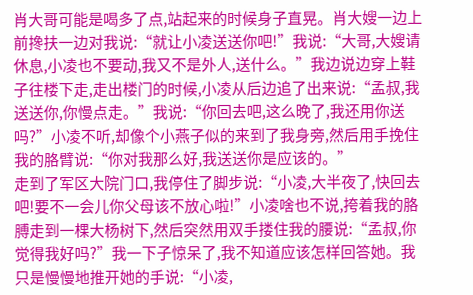肖大哥可能是喝多了点,站起来的时候身子直晃。肖大嫂一边上前搀扶一边对我说:“就让小凌送送你吧!”我说:“大哥,大嫂请休息,小凌也不要动,我又不是外人,送什么。”我边说边穿上鞋子往楼下走,走出楼门的时候,小凌从后边追了出来说:“孟叔,我送送你,你慢点走。”我说:“你回去吧,这么晚了,我还用你送吗?”小凌不听,却像个小燕子似的来到了我身旁,然后用手挽住我的胳臂说:“你对我那么好,我送送你是应该的。”
走到了军区大院门口,我停住了脚步说:“小凌,大半夜了,快回去吧!要不一会儿你父母该不放心啦!”小凌啥也不说,挎着我的胳膊走到一棵大杨树下,然后突然用双手搂住我的腰说:“孟叔,你觉得我好吗?”我一下子惊呆了,我不知道应该怎样回答她。我只是慢慢地推开她的手说:“小凌,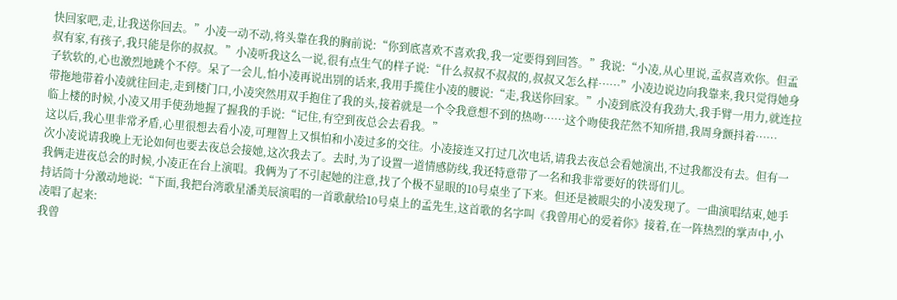快回家吧,走,让我送你回去。”小凌一动不动,将头靠在我的胸前说:“你到底喜欢不喜欢我,我一定要得到回答。”我说:“小凌,从心里说,孟叔喜欢你。但孟叔有家,有孩子,我只能是你的叔叔。”小凌听我这么一说,很有点生气的样子说:“什么叔叔不叔叔的,叔叔又怎么样……”小凌边说边向我靠来,我只觉得她身子软软的,心也激烈地跳个不停。呆了一会儿,怕小凌再说出别的话来,我用手揽住小凌的腰说:“走,我送你回家。”小凌到底没有我劲大,我手臂一用力,就连拉带拖地带着小凌就往回走,走到楼门口,小凌突然用双手抱住了我的头,接着就是一个令我意想不到的热吻……这个吻使我茫然不知所措,我周身颤抖着……
临上楼的时候,小凌又用手使劲地握了握我的手说:“记住,有空到夜总会去看我。”
这以后,我心里非常矛盾,心里很想去看小凌,可理智上又惧怕和小凌过多的交往。小凌接连又打过几次电话,请我去夜总会看她演出,不过我都没有去。但有一次小凌说请我晚上无论如何也要去夜总会接她,这次我去了。去时,为了设置一道情感防线,我还特意带了一名和我非常要好的铁哥们儿。
我俩走进夜总会的时候,小凌正在台上演唱。我俩为了不引起她的注意,找了个极不显眼的10号桌坐了下来。但还是被眼尖的小凌发现了。一曲演唱结束,她手持话筒十分激动地说:“下面,我把台湾歌星潘美辰演唱的一首歌献给10号桌上的孟先生,这首歌的名字叫《我曾用心的爱着你》接着,在一阵热烈的掌声中,小凌唱了起来:
我曾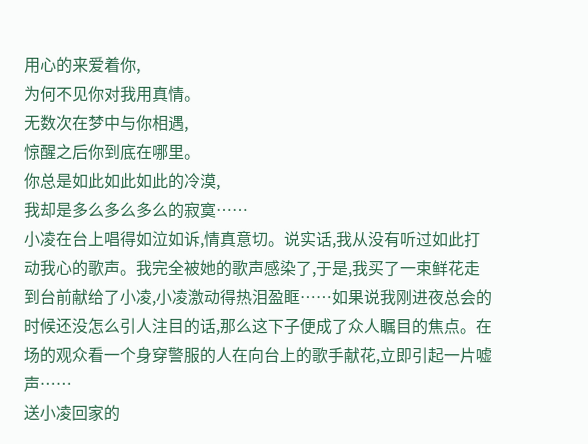用心的来爱着你,
为何不见你对我用真情。
无数次在梦中与你相遇,
惊醒之后你到底在哪里。
你总是如此如此如此的冷漠,
我却是多么多么多么的寂寞……
小凌在台上唱得如泣如诉,情真意切。说实话,我从没有听过如此打动我心的歌声。我完全被她的歌声感染了,于是,我买了一束鲜花走到台前献给了小凌,小凌激动得热泪盈眶……如果说我刚进夜总会的时候还没怎么引人注目的话,那么这下子便成了众人瞩目的焦点。在场的观众看一个身穿警服的人在向台上的歌手献花,立即引起一片嘘声……
送小凌回家的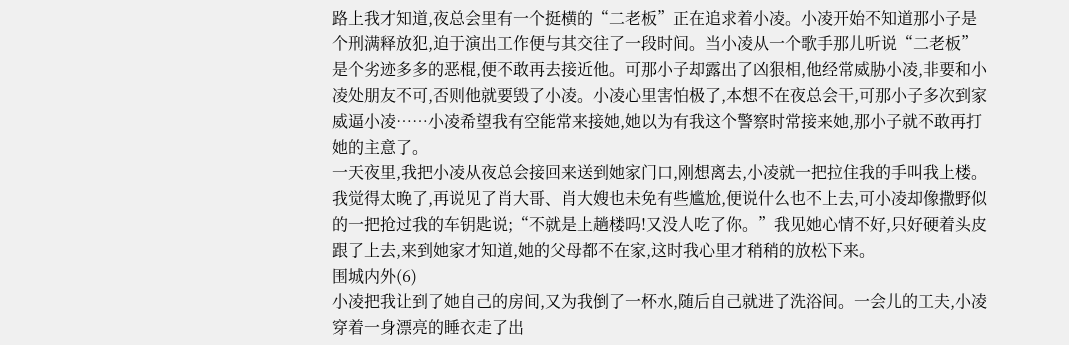路上我才知道,夜总会里有一个挺横的“二老板”正在追求着小凌。小凌开始不知道那小子是个刑满释放犯,迫于演出工作便与其交往了一段时间。当小凌从一个歌手那儿听说“二老板”是个劣迹多多的恶棍,便不敢再去接近他。可那小子却露出了凶狠相,他经常威胁小凌,非要和小凌处朋友不可,否则他就要毁了小凌。小凌心里害怕极了,本想不在夜总会干,可那小子多次到家威逼小凌……小凌希望我有空能常来接她,她以为有我这个警察时常接来她,那小子就不敢再打她的主意了。
一天夜里,我把小凌从夜总会接回来送到她家门口,刚想离去,小凌就一把拉住我的手叫我上楼。我觉得太晚了,再说见了肖大哥、肖大嫂也未免有些尴尬,便说什么也不上去,可小凌却像撒野似的一把抢过我的车钥匙说;“不就是上趟楼吗!又没人吃了你。”我见她心情不好,只好硬着头皮跟了上去,来到她家才知道,她的父母都不在家,这时我心里才稍稍的放松下来。
围城内外(6)
小凌把我让到了她自己的房间,又为我倒了一杯水,随后自己就进了洗浴间。一会儿的工夫,小凌穿着一身漂亮的睡衣走了出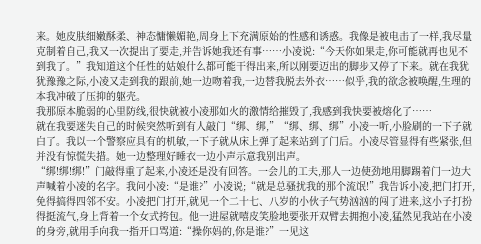来。她皮肤细嫩酥柔、神态慵懒媚艳,周身上下充满原始的性感和诱惑。我像是被电击了一样,我尽量克制着自己,我又一次提出了要走,并告诉她我还有事……小凌说:“今天你如果走,你可能就再也见不到我了。”我知道这个任性的姑娘什么都可能干得出来,所以刚要迈出的脚步又停了下来。就在我犹犹豫豫之际,小凌又走到我的跟前,她一边吻着我,一边替我脱去外衣……似乎,我的欲念被唤醒,生理的本我冲破了压抑的躯壳。
我那原本脆弱的心里防线,很快就被小凌那如火的激情给摧毁了,我感到我快要被熔化了……
就在我要迷失自己的时候突然听到有人敲门“绑、绑,”“绑、绑、绑”小凌一听,小脸刷的一下子就白了。我以一个警察应具有的机敏,一下子就从床上弹了起来站到了门后。小凌尽管显得有些紧张,但并没有惊慌失措。她一边整理好睡衣一边小声示意我别出声。
“绑!绑!绑!”门敲得重了起来,小凌还是没有回答。一会儿的工夫,那人一边使劲地用脚踢着门一边大声喊着小凌的名字。我问小凌:“是谁?”小凌说;“就是总骚扰我的那个流氓!”我告诉小凌,把门打开,免得搞得四邻不安。小凌把门打开,就见一个二十七、八岁的小伙子气势汹汹的闯了进来,这小子打扮得挺流气,身上背着一个女式挎包。他一进屋就嘻皮笑脸地要张开双臂去拥抱小凌,猛然见我站在小凌的身旁,就用手向我一指开口骂道:“操你妈的,你是谁?”一见这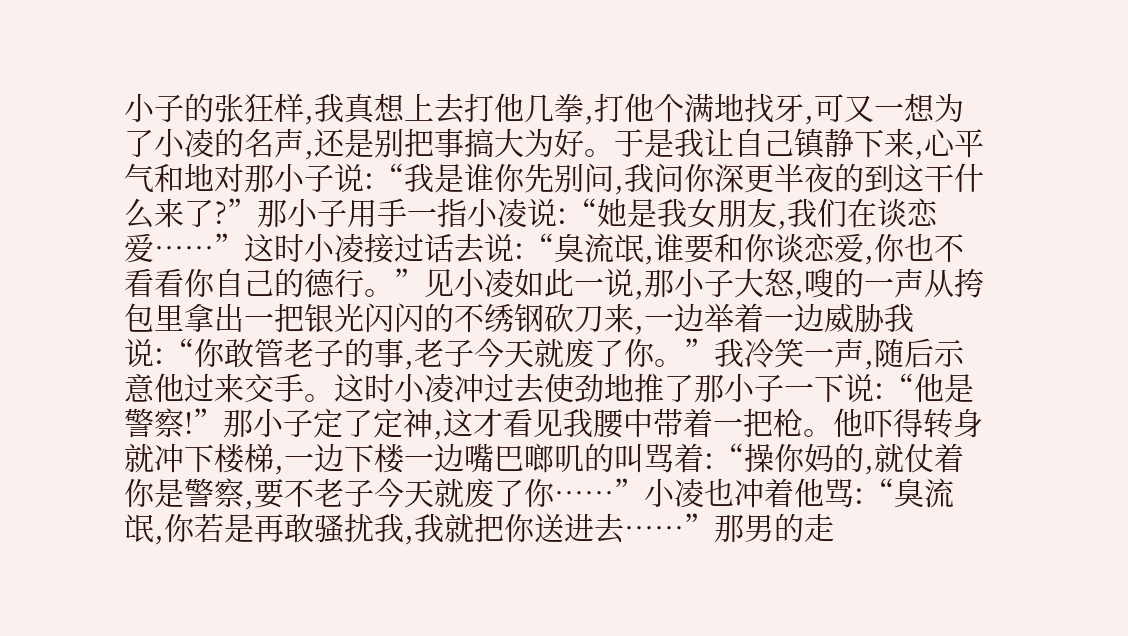小子的张狂样,我真想上去打他几拳,打他个满地找牙,可又一想为了小凌的名声,还是别把事搞大为好。于是我让自己镇静下来,心平气和地对那小子说:“我是谁你先别问,我问你深更半夜的到这干什么来了?”那小子用手一指小凌说:“她是我女朋友,我们在谈恋爱……”这时小凌接过话去说:“臭流氓,谁要和你谈恋爱,你也不看看你自己的德行。”见小凌如此一说,那小子大怒,嗖的一声从挎包里拿出一把银光闪闪的不绣钢砍刀来,一边举着一边威胁我说:“你敢管老子的事,老子今天就废了你。”我冷笑一声,随后示意他过来交手。这时小凌冲过去使劲地推了那小子一下说:“他是警察!”那小子定了定神,这才看见我腰中带着一把枪。他吓得转身就冲下楼梯,一边下楼一边嘴巴啷叽的叫骂着:“操你妈的,就仗着你是警察,要不老子今天就废了你……”小凌也冲着他骂:“臭流氓,你若是再敢骚扰我,我就把你送进去……”那男的走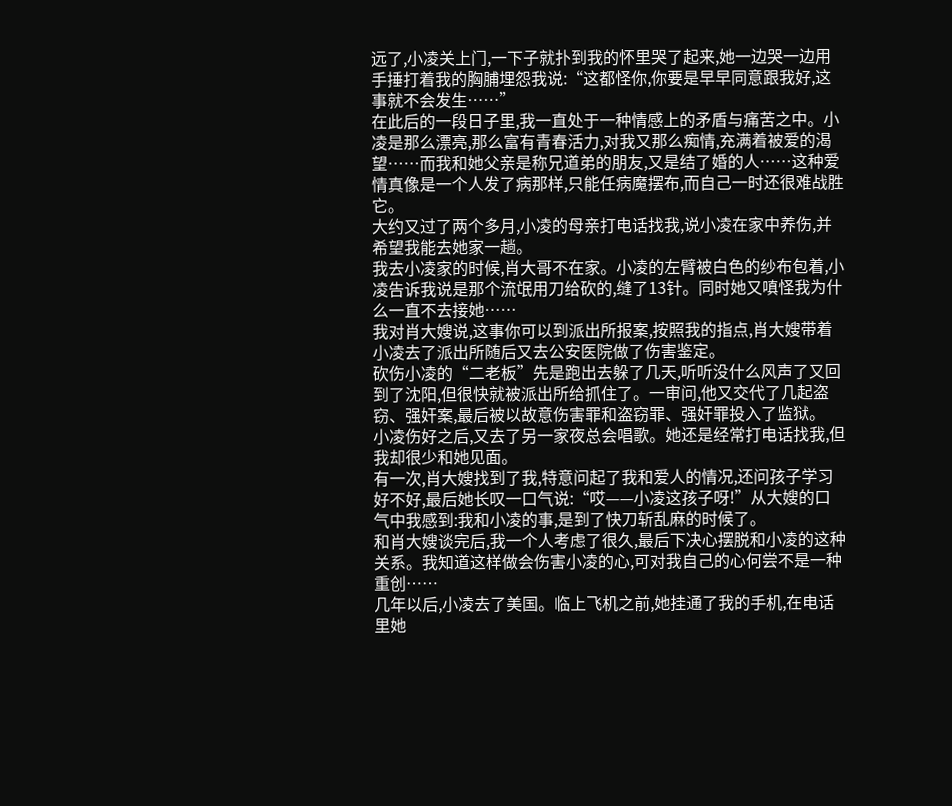远了,小凌关上门,一下子就扑到我的怀里哭了起来,她一边哭一边用手捶打着我的胸脯埋怨我说:“这都怪你,你要是早早同意跟我好,这事就不会发生……”
在此后的一段日子里,我一直处于一种情感上的矛盾与痛苦之中。小凌是那么漂亮,那么富有青春活力,对我又那么痴情,充满着被爱的渴望……而我和她父亲是称兄道弟的朋友,又是结了婚的人……这种爱情真像是一个人发了病那样,只能任病魔摆布,而自己一时还很难战胜它。
大约又过了两个多月,小凌的母亲打电话找我,说小凌在家中养伤,并希望我能去她家一趟。
我去小凌家的时候,肖大哥不在家。小凌的左臂被白色的纱布包着,小凌告诉我说是那个流氓用刀给砍的,缝了13针。同时她又嗔怪我为什么一直不去接她……
我对肖大嫂说,这事你可以到派出所报案,按照我的指点,肖大嫂带着小凌去了派出所随后又去公安医院做了伤害鉴定。
砍伤小凌的“二老板”先是跑出去躲了几天,听听没什么风声了又回到了沈阳,但很快就被派出所给抓住了。一审问,他又交代了几起盗窃、强奸案,最后被以故意伤害罪和盗窃罪、强奸罪投入了监狱。
小凌伤好之后,又去了另一家夜总会唱歌。她还是经常打电话找我,但我却很少和她见面。
有一次,肖大嫂找到了我,特意问起了我和爱人的情况,还问孩子学习好不好,最后她长叹一口气说:“哎——小凌这孩子呀!”从大嫂的口气中我感到:我和小凌的事,是到了快刀斩乱麻的时候了。
和肖大嫂谈完后,我一个人考虑了很久,最后下决心摆脱和小凌的这种关系。我知道这样做会伤害小凌的心,可对我自己的心何尝不是一种重创……
几年以后,小凌去了美国。临上飞机之前,她挂通了我的手机,在电话里她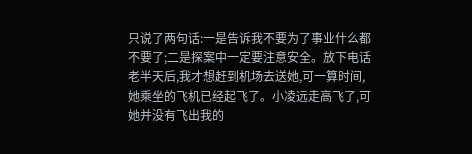只说了两句话:一是告诉我不要为了事业什么都不要了;二是探案中一定要注意安全。放下电话老半天后,我才想赶到机场去送她,可一算时间,她乘坐的飞机已经起飞了。小凌远走高飞了,可她并没有飞出我的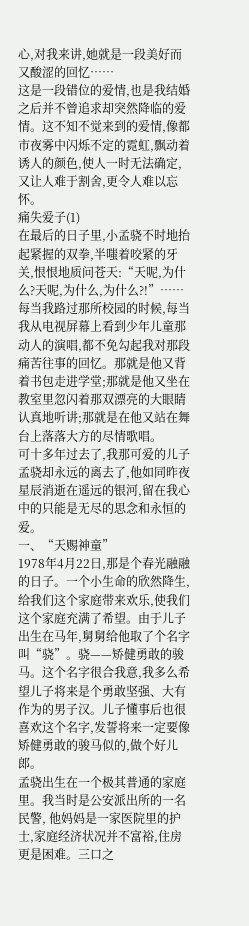心,对我来讲,她就是一段美好而又酸涩的回忆……
这是一段错位的爱情,也是我结婚之后并不曾追求却突然降临的爱情。这不知不觉来到的爱情,像都市夜雾中闪烁不定的霓虹,飘动着诱人的颜色,使人一时无法确定,又让人难于割舍,更令人难以忘怀。
痛失爱子(1)
在最后的日子里,小孟骁不时地抬起紧握的双拳,半嗤着咬紧的牙关,恨恨地质问苍天:“天呢,为什么?天呢,为什么,为什么?!”……
每当我路过那所校园的时候,每当我从电视屏幕上看到少年儿童那动人的演唱,都不免勾起我对那段痛苦往事的回忆。那就是他又背着书包走进学堂;那就是他又坐在教室里忽闪着那双漂亮的大眼睛认真地听讲;那就是在他又站在舞台上落落大方的尽情歌唱。
可十多年过去了,我那可爱的儿子孟骁却永远的离去了,他如同昨夜星辰消逝在遥远的银河,留在我心中的只能是无尽的思念和永恒的爱。
一、“天赐神童”
1978年4月22日,那是个春光融融的日子。一个小生命的欣然降生,给我们这个家庭带来欢乐,使我们这个家庭充满了希望。由于儿子出生在马年,舅舅给他取了个名字叫“骁”。骁——矫健勇敢的骏马。这个名字很合我意,我多么希望儿子将来是个勇敢坚强、大有作为的男子汉。儿子懂事后也很喜欢这个名字,发誓将来一定要像矫健勇敢的骏马似的,做个好儿郎。
孟骁出生在一个极其普通的家庭里。我当时是公安派出所的一名民警, 他妈妈是一家医院里的护士,家庭经济状况并不富裕,住房更是困难。三口之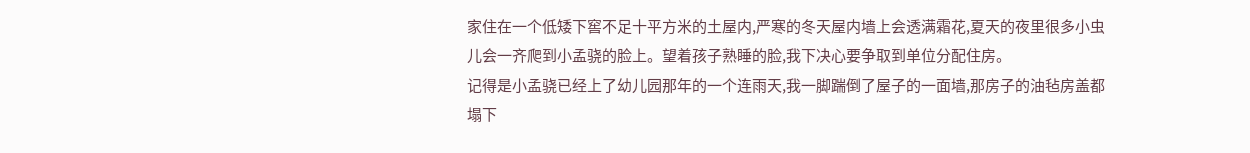家住在一个低矮下窖不足十平方米的土屋内,严寒的冬天屋内墙上会透满霜花,夏天的夜里很多小虫儿会一齐爬到小孟骁的脸上。望着孩子熟睡的脸,我下决心要争取到单位分配住房。
记得是小孟骁已经上了幼儿园那年的一个连雨天,我一脚踹倒了屋子的一面墙,那房子的油毡房盖都塌下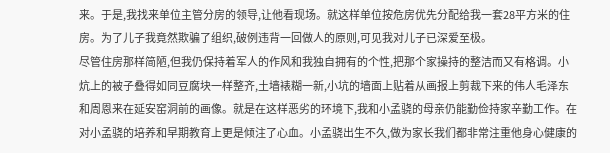来。于是,我找来单位主管分房的领导,让他看现场。就这样单位按危房优先分配给我一套28平方米的住房。为了儿子我竟然欺骗了组织,破例违背一回做人的原则,可见我对儿子已深爱至极。
尽管住房那样简陋,但我仍保持着军人的作风和我独自拥有的个性,把那个家操持的整洁而又有格调。小炕上的被子叠得如同豆腐块一样整齐,土墙裱糊一新,小坑的墙面上贴着从画报上剪裁下来的伟人毛泽东和周恩来在延安窑洞前的画像。就是在这样恶劣的环境下,我和小孟骁的母亲仍能勤俭持家辛勤工作。在对小孟骁的培养和早期教育上更是倾注了心血。小孟骁出生不久,做为家长我们都非常注重他身心健康的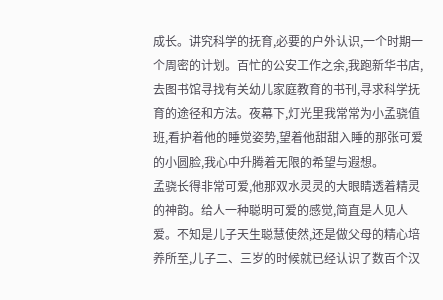成长。讲究科学的抚育,必要的户外认识,一个时期一个周密的计划。百忙的公安工作之余,我跑新华书店,去图书馆寻找有关幼儿家庭教育的书刊,寻求科学抚育的途径和方法。夜幕下,灯光里我常常为小孟骁值班,看护着他的睡觉姿势,望着他甜甜入睡的那张可爱的小圆脸,我心中升腾着无限的希望与遐想。
孟骁长得非常可爱,他那双水灵灵的大眼睛透着精灵的神韵。给人一种聪明可爱的感觉,简直是人见人爱。不知是儿子天生聪慧使然,还是做父母的精心培养所至,儿子二、三岁的时候就已经认识了数百个汉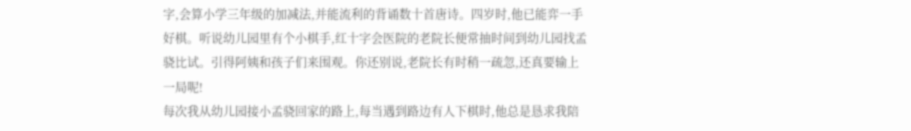字,会算小学三年级的加减法,并能流利的背诵数十首唐诗。四岁时,他已能弈一手好棋。听说幼儿园里有个小棋手,红十字会医院的老院长便常抽时间到幼儿园找孟骁比试。引得阿姨和孩子们来围观。你还别说,老院长有时稍一疏忽,还真要输上一局呢!
每次我从幼儿园接小孟骁回家的路上,每当遇到路边有人下棋时,他总是恳求我陪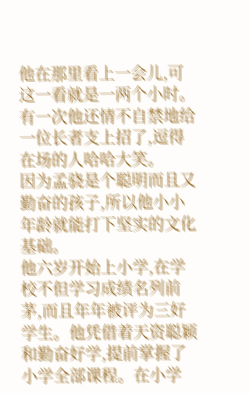他在那里看上一会儿,可这一看就是一两个小时。有一次他还情不自禁地给一位长者支上招了,逗得在场的人哈哈大笑。
因为孟骁是个聪明而且又勤奋的孩子,所以他小小年龄就能打下坚实的文化基础。
他六岁开始上小学,在学校不但学习成绩名列前茅,而且年年被评为三好学生。他凭借着天资聪颖和勤奋好学,提前掌握了小学全部课程。在小学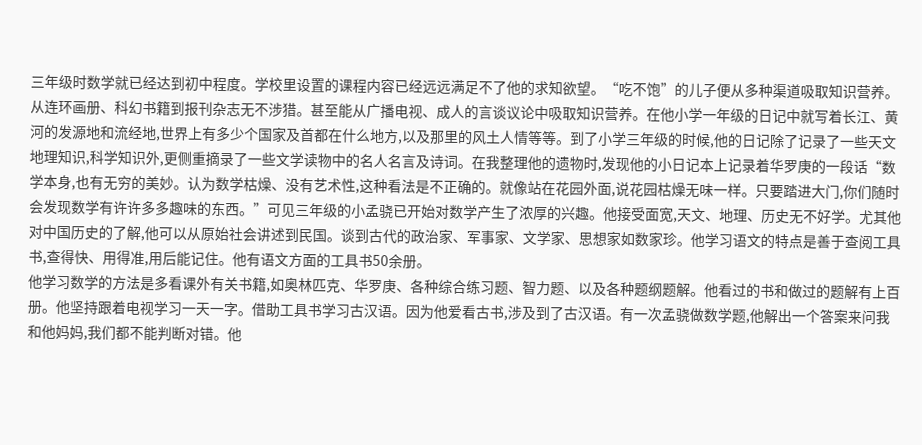三年级时数学就已经达到初中程度。学校里设置的课程内容已经远远满足不了他的求知欲望。“吃不饱”的儿子便从多种渠道吸取知识营养。从连环画册、科幻书籍到报刊杂志无不涉猎。甚至能从广播电视、成人的言谈议论中吸取知识营养。在他小学一年级的日记中就写着长江、黄河的发源地和流经地,世界上有多少个国家及首都在什么地方,以及那里的风土人情等等。到了小学三年级的时候,他的日记除了记录了一些天文地理知识,科学知识外,更侧重摘录了一些文学读物中的名人名言及诗词。在我整理他的遗物时,发现他的小日记本上记录着华罗庚的一段话“数学本身,也有无穷的美妙。认为数学枯燥、没有艺术性,这种看法是不正确的。就像站在花园外面,说花园枯燥无味一样。只要踏进大门,你们随时会发现数学有许许多多趣味的东西。”可见三年级的小孟骁已开始对数学产生了浓厚的兴趣。他接受面宽,天文、地理、历史无不好学。尤其他对中国历史的了解,他可以从原始社会讲述到民国。谈到古代的政治家、军事家、文学家、思想家如数家珍。他学习语文的特点是善于查阅工具书,查得快、用得准,用后能记住。他有语文方面的工具书50余册。
他学习数学的方法是多看课外有关书籍,如奥林匹克、华罗庚、各种综合练习题、智力题、以及各种题纲题解。他看过的书和做过的题解有上百册。他坚持跟着电视学习一天一字。借助工具书学习古汉语。因为他爱看古书,涉及到了古汉语。有一次孟骁做数学题,他解出一个答案来问我和他妈妈,我们都不能判断对错。他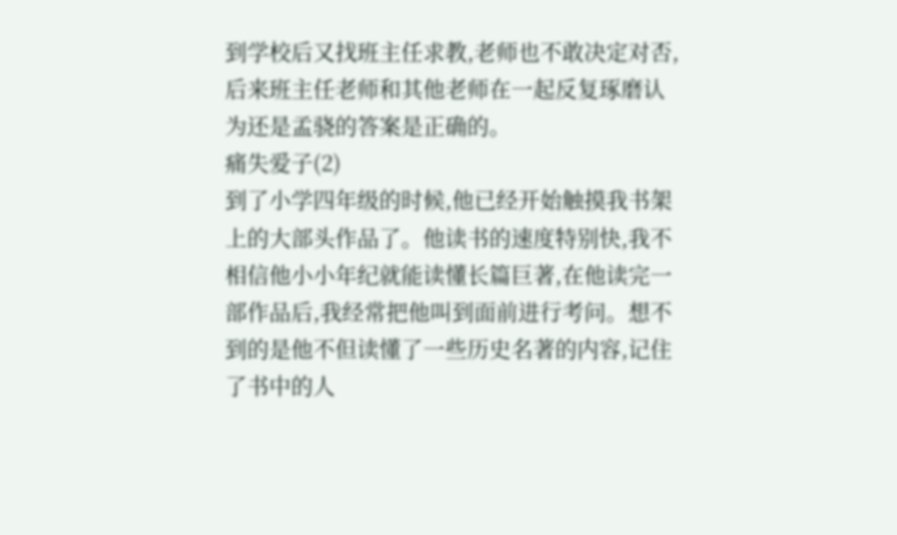到学校后又找班主任求教,老师也不敢决定对否,后来班主任老师和其他老师在一起反复琢磨认为还是孟骁的答案是正确的。
痛失爱子(2)
到了小学四年级的时候,他已经开始触摸我书架上的大部头作品了。他读书的速度特别快,我不相信他小小年纪就能读懂长篇巨著,在他读完一部作品后,我经常把他叫到面前进行考问。想不到的是他不但读懂了一些历史名著的内容,记住了书中的人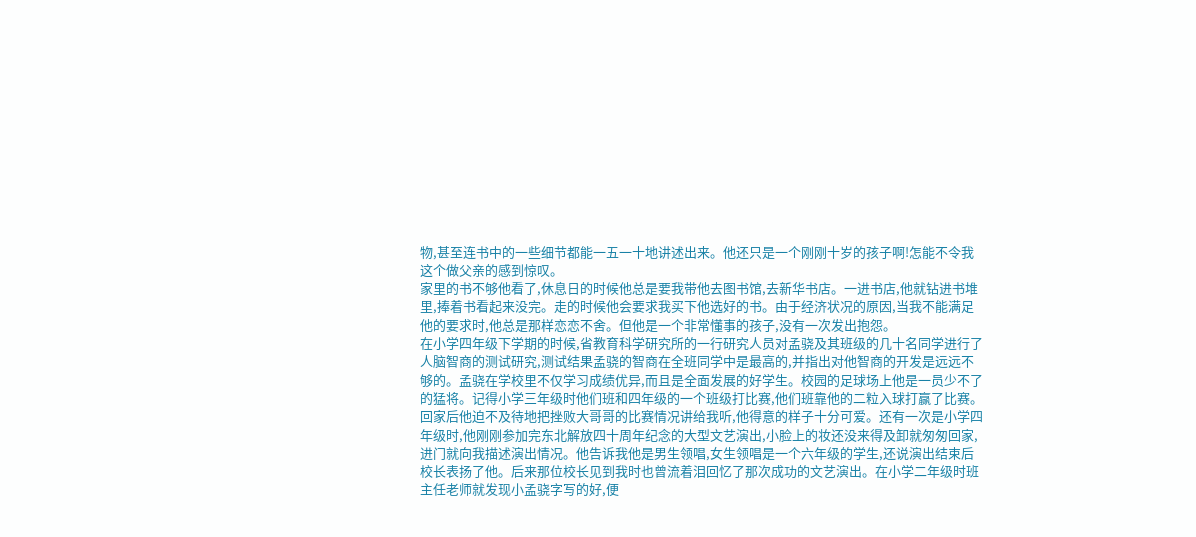物,甚至连书中的一些细节都能一五一十地讲述出来。他还只是一个刚刚十岁的孩子啊!怎能不令我这个做父亲的感到惊叹。
家里的书不够他看了,休息日的时候他总是要我带他去图书馆,去新华书店。一进书店,他就钻进书堆里,捧着书看起来没完。走的时候他会要求我买下他选好的书。由于经济状况的原因,当我不能满足他的要求时,他总是那样恋恋不舍。但他是一个非常懂事的孩子,没有一次发出抱怨。
在小学四年级下学期的时候,省教育科学研究所的一行研究人员对孟骁及其班级的几十名同学进行了人脑智商的测试研究,测试结果孟骁的智商在全班同学中是最高的,并指出对他智商的开发是远远不够的。孟骁在学校里不仅学习成绩优异,而且是全面发展的好学生。校园的足球场上他是一员少不了的猛将。记得小学三年级时他们班和四年级的一个班级打比赛,他们班靠他的二粒入球打赢了比赛。回家后他迫不及待地把挫败大哥哥的比赛情况讲给我听,他得意的样子十分可爱。还有一次是小学四年级时,他刚刚参加完东北解放四十周年纪念的大型文艺演出,小脸上的妆还没来得及卸就匆匆回家,进门就向我描述演出情况。他告诉我他是男生领唱,女生领唱是一个六年级的学生,还说演出结束后校长表扬了他。后来那位校长见到我时也曾流着泪回忆了那次成功的文艺演出。在小学二年级时班主任老师就发现小孟骁字写的好,便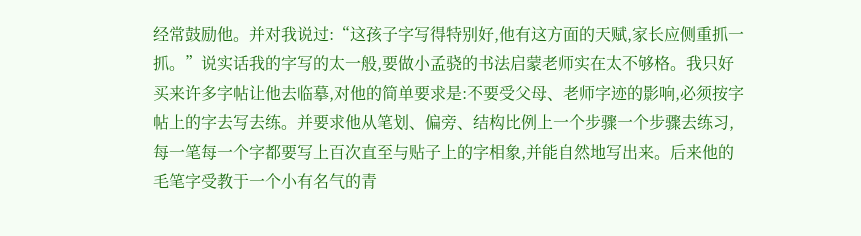经常鼓励他。并对我说过:“这孩子字写得特别好,他有这方面的天赋,家长应侧重抓一抓。”说实话我的字写的太一般,要做小孟骁的书法启蒙老师实在太不够格。我只好买来许多字帖让他去临摹,对他的简单要求是:不要受父母、老师字迹的影响,必须按字帖上的字去写去练。并要求他从笔划、偏旁、结构比例上一个步骤一个步骤去练习,每一笔每一个字都要写上百次直至与贴子上的字相象,并能自然地写出来。后来他的毛笔字受教于一个小有名气的青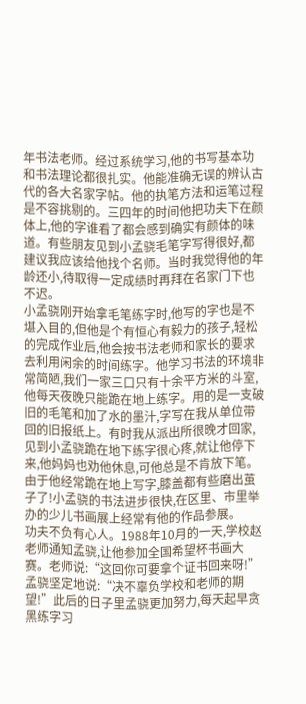年书法老师。经过系统学习,他的书写基本功和书法理论都很扎实。他能准确无误的辨认古代的各大名家字帖。他的执笔方法和运笔过程是不容挑剔的。三四年的时间他把功夫下在颜体上,他的字谁看了都会感到确实有颜体的味道。有些朋友见到小孟骁毛笔字写得很好,都建议我应该给他找个名师。当时我觉得他的年龄还小,待取得一定成绩时再拜在名家门下也不迟。
小孟骁刚开始拿毛笔练字时,他写的字也是不堪入目的,但他是个有恒心有毅力的孩子,轻松的完成作业后,他会按书法老师和家长的要求去利用闲余的时间练字。他学习书法的环境非常简陋,我们一家三口只有十余平方米的斗室,他每天夜晚只能跪在地上练字。用的是一支破旧的毛笔和加了水的墨汁,字写在我从单位带回的旧报纸上。有时我从派出所很晚才回家,见到小孟骁跪在地下练字很心疼,就让他停下来,他妈妈也劝他休息,可他总是不肯放下笔。由于他经常跪在地上写字,膝盖都有些磨出茧子了!小孟骁的书法进步很快,在区里、市里举办的少儿书画展上经常有他的作品参展。
功夫不负有心人。1988年10月的一天,学校赵老师通知孟骁,让他参加全国希望杯书画大赛。老师说:“这回你可要拿个证书回来呀!”孟骁坚定地说:“决不辜负学校和老师的期望!”此后的日子里孟骁更加努力,每天起早贪黑练字习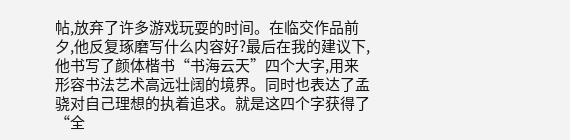帖,放弃了许多游戏玩耍的时间。在临交作品前夕,他反复琢磨写什么内容好?最后在我的建议下,他书写了颜体楷书“书海云天”四个大字,用来形容书法艺术高远壮阔的境界。同时也表达了孟骁对自己理想的执着追求。就是这四个字获得了“全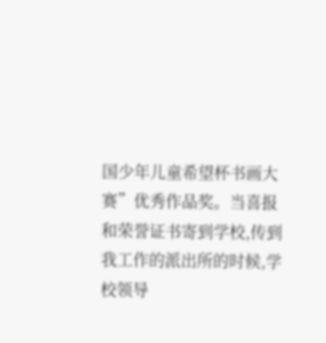国少年儿童希望杯书画大赛”优秀作品奖。当喜报和荣誉证书寄到学校,传到我工作的派出所的时候,学校领导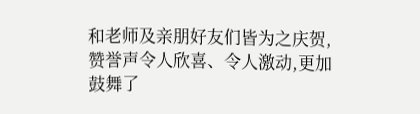和老师及亲朋好友们皆为之庆贺,赞誉声令人欣喜、令人激动,更加鼓舞了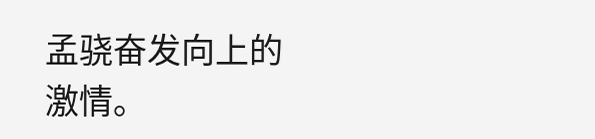孟骁奋发向上的激情。